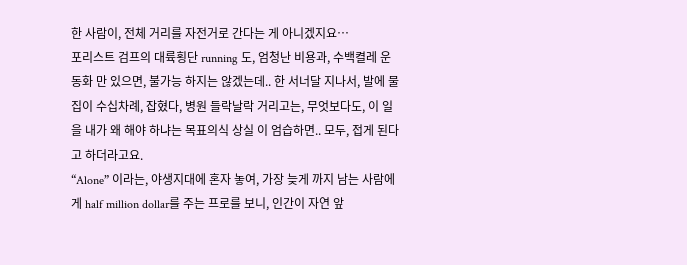한 사람이, 전체 거리를 자전거로 간다는 게 아니겠지요…
포리스트 검프의 대륙횡단 running 도, 엄청난 비용과, 수백켤레 운동화 만 있으면, 불가능 하지는 않겠는데.. 한 서너달 지나서, 발에 물집이 수십차례, 잡혔다, 병원 들락날락 거리고는, 무엇보다도, 이 일을 내가 왜 해야 하냐는 목표의식 상실 이 엄습하면.. 모두, 접게 된다고 하더라고요.
“Alone” 이라는, 야생지대에 혼자 놓여, 가장 늦게 까지 남는 사람에게 half million dollar를 주는 프로를 보니, 인간이 자연 앞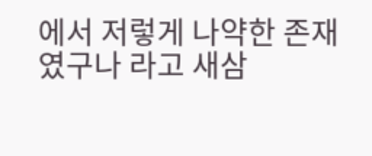에서 저렇게 나약한 존재 였구나 라고 새삼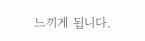느끼게 됩니다.